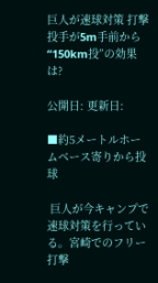巨人が速球対策 打撃投手が5m手前から“150km投”の効果は?

公開日: 更新日:

■約5メートルホームベース寄りから投球

 巨人が今キャンプで速球対策を行っている。宮崎でのフリー打撃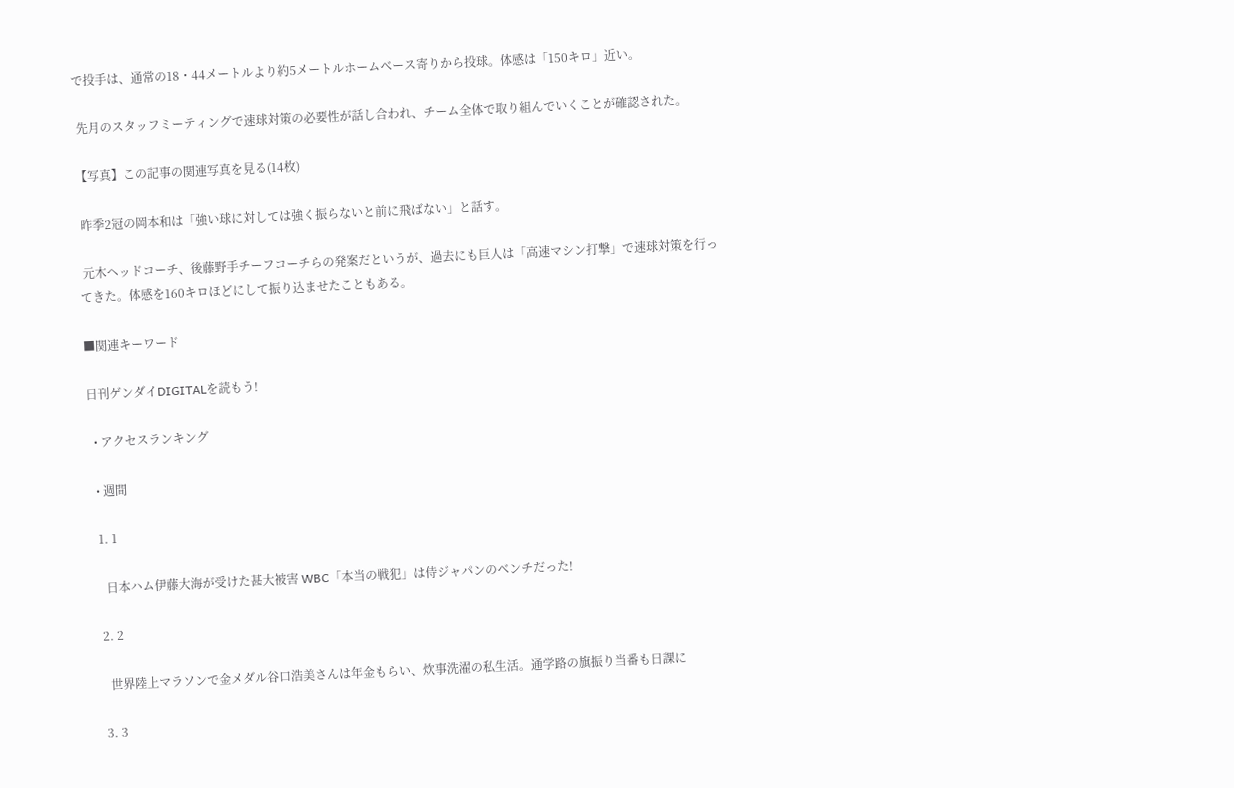で投手は、通常の18・44メートルより約5メートルホームベース寄りから投球。体感は「150キロ」近い。

 先月のスタッフミーティングで速球対策の必要性が話し合われ、チーム全体で取り組んでいくことが確認された。

【写真】この記事の関連写真を見る(14枚)

 昨季2冠の岡本和は「強い球に対しては強く振らないと前に飛ばない」と話す。

 元木ヘッドコーチ、後藤野手チーフコーチらの発案だというが、過去にも巨人は「高速マシン打撃」で速球対策を行ってきた。体感を160キロほどにして振り込ませたこともある。

■関連キーワード

日刊ゲンダイDIGITALを読もう!

  • アクセスランキング

  • 週間

  1. 1

    日本ハム伊藤大海が受けた甚大被害 WBC「本当の戦犯」は侍ジャパンのベンチだった!

  2. 2

    世界陸上マラソンで金メダル谷口浩美さんは年金もらい、炊事洗濯の私生活。通学路の旗振り当番も日課に

  3. 3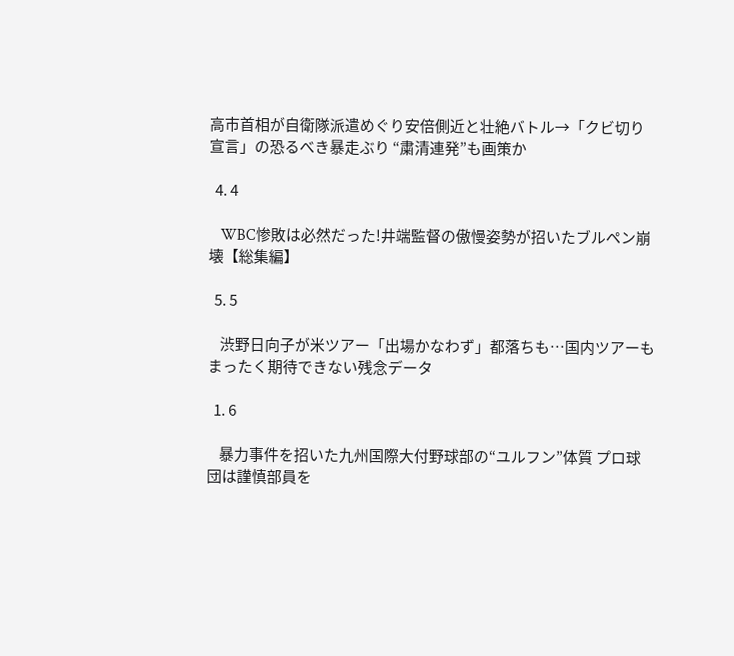高市首相が自衛隊派遣めぐり安倍側近と壮絶バトル→「クビ切り宣言」の恐るべき暴走ぶり “粛清連発”も画策か

  4. 4

    WBC惨敗は必然だった!井端監督の傲慢姿勢が招いたブルペン崩壊【総集編】

  5. 5

    渋野日向子が米ツアー「出場かなわず」都落ちも…国内ツアーもまったく期待できない残念データ

  1. 6

    暴力事件を招いた九州国際大付野球部の“ユルフン”体質 プロ球団は謹慎部員を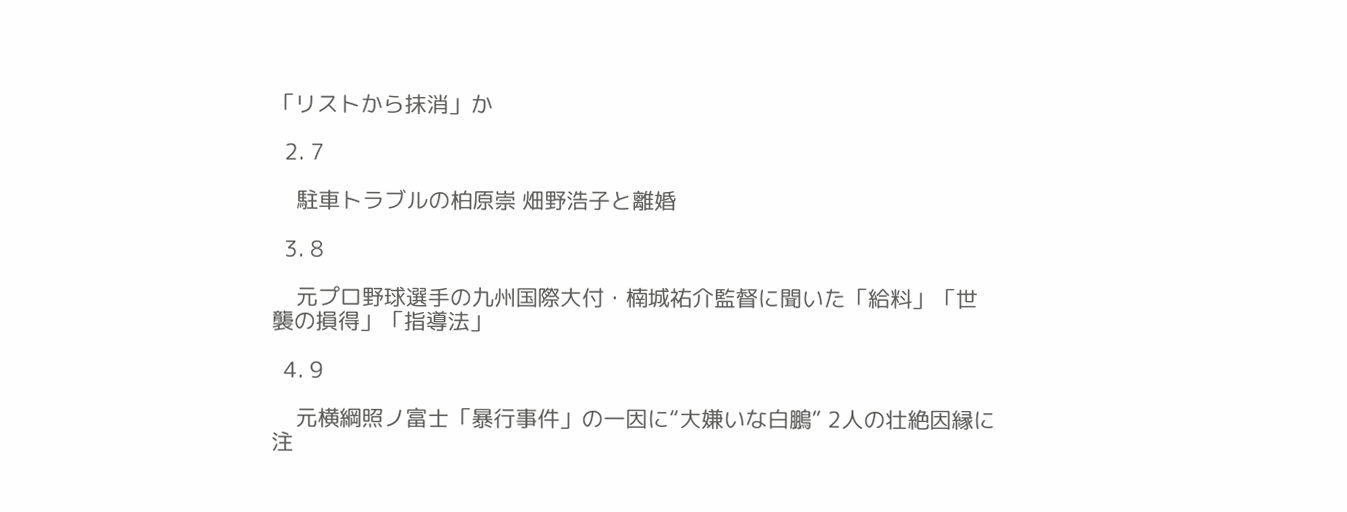「リストから抹消」か

  2. 7

    駐車トラブルの柏原崇 畑野浩子と離婚

  3. 8

    元プロ野球選手の九州国際大付・楠城祐介監督に聞いた「給料」「世襲の損得」「指導法」

  4. 9

    元横綱照ノ富士「暴行事件」の一因に“大嫌いな白鵬” 2人の壮絶因縁に注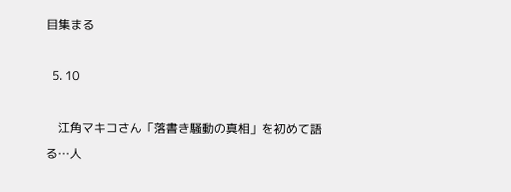目集まる

  5. 10

    江角マキコさん「落書き騒動の真相」を初めて語る…人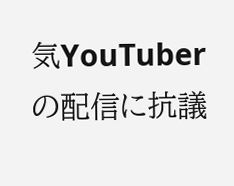気YouTuberの配信に抗議